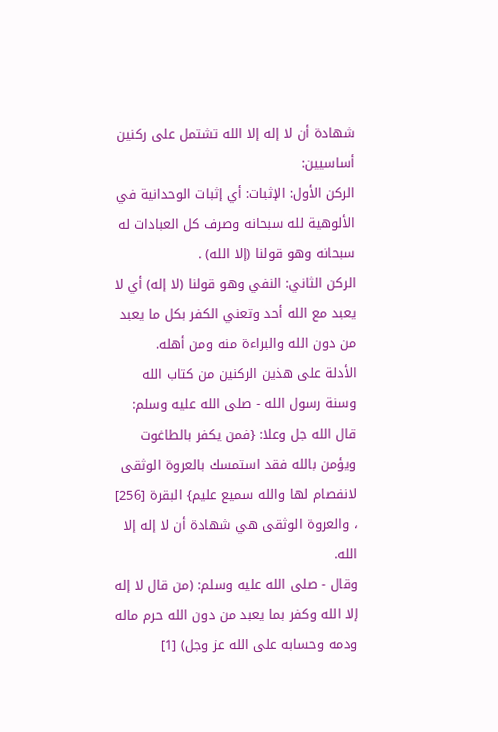شهادة أن لا إله إلا الله تشتمل على ركنين أساسيين:
الركن الأول: الإثبات: أي إثبات الوحدانية في الألوهية لله سبحانه وصرف كل العبادات له سبحانه وهو قولنا (إلا الله) .
الركن الثاني: النفي وهو قولنا (لا إله) أي لا يعبد مع الله أحد وتعني الكفر بكل ما يعبد من دون الله والبراءة منه ومن أهله.
الأدلة على هذين الركنين من كتاب الله وسنة رسول الله - صلى الله عليه وسلم:
قال الله جل وعلا: {فمن يكفر بالطاغوت ويؤمن بالله فقد استمسك بالعروة الوثقى لانفصام لها والله سميع عليم} البقرة [256] ، والعروة الوثقى هي شهادة أن لا إله إلا الله.
وقال - صلى الله عليه وسلم: (من قال لا إله إلا الله وكفر بما يعبد من دون الله حرم ماله ودمه وحسابه على الله عز وجل) [1]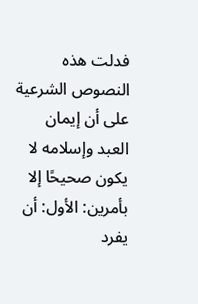فدلت هذه النصوص الشرعية على أن إيمان العبد وإسلامه لا يكون صحيحًا إلا بأمرين: الأول: أن يفرد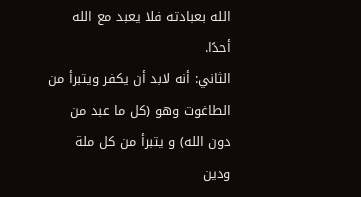الله بعبادته فلا يعبد مع الله أحدًا.
الثاني: أنه لابد أن يكفر ويتبرأ من الطاغوت وهو (كل ما عبد من دون الله) و يتبرأ من كل ملة ودين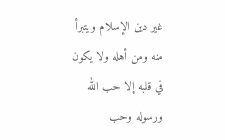غير دين الإسلام ويتبرأ منه ومن أهله ولا يكون في قلبه إلا حب الله ورسوله وحب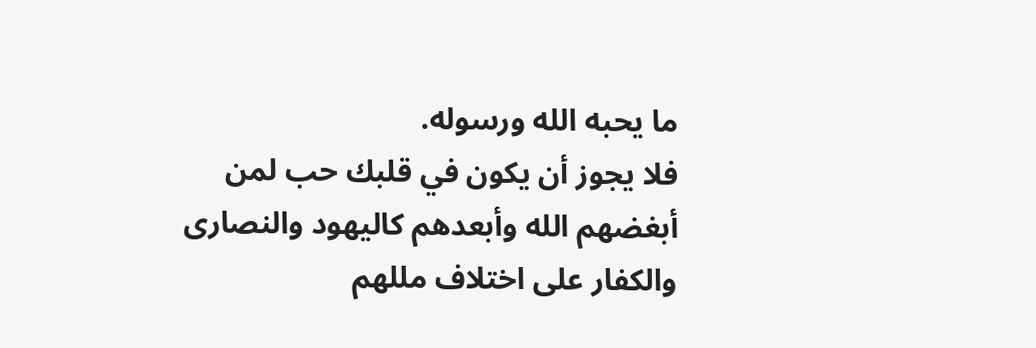ما يحبه الله ورسوله.
فلا يجوز أن يكون في قلبك حب لمن أبغضهم الله وأبعدهم كاليهود والنصارى والكفار على اختلاف مللهم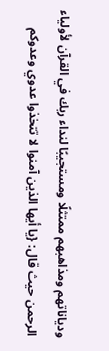ودياناتهم ومذاهبهم ممتثلًا ومستجيبًا لنداء ربك في القرآن لأولياء الرحمن حيث قال: {يا أيها الذين آمنوا لا تتخذوا عدوي وعدوكم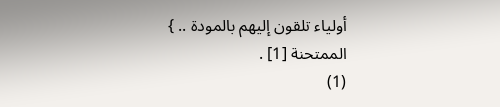أولياء تلقون إليهم بالمودة .. } الممتحنة [1] .
(1)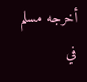أخرجه مسلم في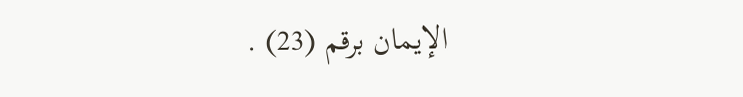الإيمان برقم (23) .